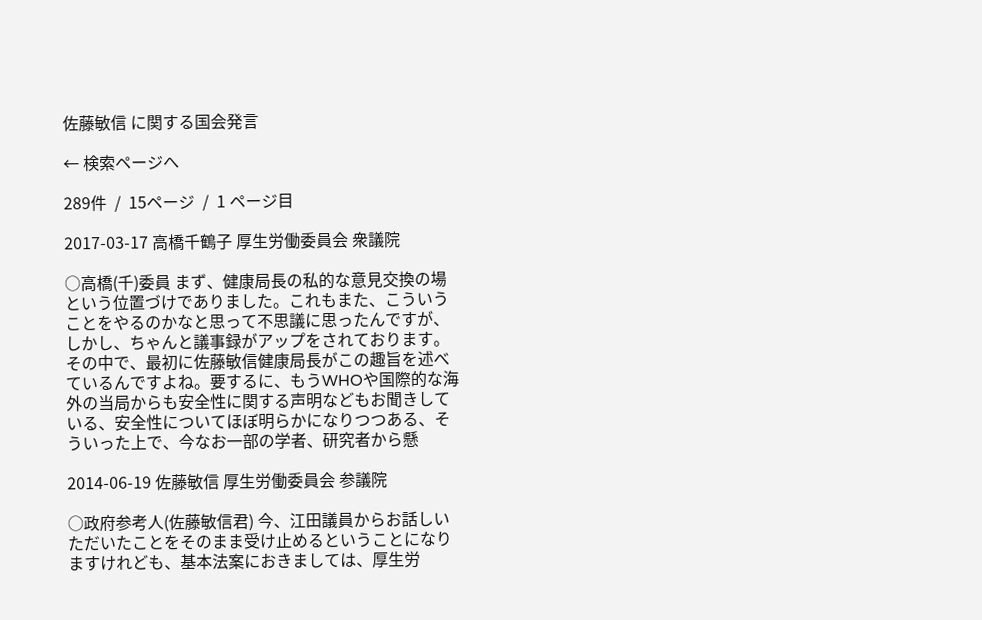佐藤敏信 に関する国会発言

← 検索ページへ

289件  /  15ページ  /  1 ページ目

2017-03-17 高橋千鶴子 厚生労働委員会 衆議院

○高橋(千)委員 まず、健康局長の私的な意見交換の場という位置づけでありました。これもまた、こういうことをやるのかなと思って不思議に思ったんですが、しかし、ちゃんと議事録がアップをされております。  その中で、最初に佐藤敏信健康局長がこの趣旨を述べているんですよね。要するに、もうWHOや国際的な海外の当局からも安全性に関する声明などもお聞きしている、安全性についてほぼ明らかになりつつある、そういった上で、今なお一部の学者、研究者から懸

2014-06-19 佐藤敏信 厚生労働委員会 参議院

○政府参考人(佐藤敏信君) 今、江田議員からお話しいただいたことをそのまま受け止めるということになりますけれども、基本法案におきましては、厚生労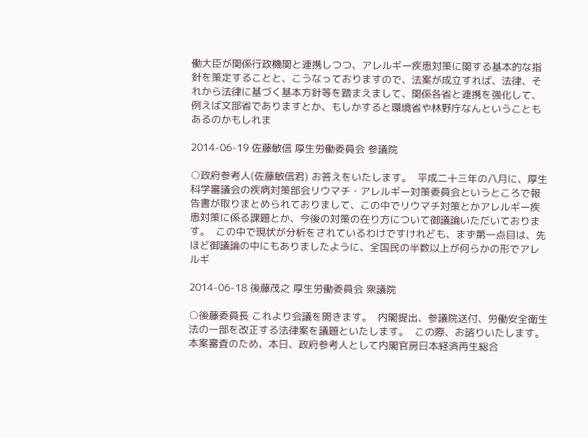働大臣が関係行政機関と連携しつつ、アレルギー疾患対策に関する基本的な指針を策定することと、こうなっておりますので、法案が成立すれば、法律、それから法律に基づく基本方針等を踏まえまして、関係各省と連携を強化して、例えば文部省でありますとか、もしかすると環境省や林野庁なんということもあるのかもしれま

2014-06-19 佐藤敏信 厚生労働委員会 参議院

○政府参考人(佐藤敏信君) お答えをいたします。  平成二十三年の八月に、厚生科学審議会の疾病対策部会リウマチ・アレルギー対策委員会というところで報告書が取りまとめられておりまして、この中でリウマチ対策とかアレルギー疾患対策に係る課題とか、今後の対策の在り方について御議論いただいております。  この中で現状が分析をされているわけですけれども、まず第一点目は、先ほど御議論の中にもありましたように、全国民の半数以上が何らかの形でアレルギ

2014-06-18 後藤茂之 厚生労働委員会 衆議院

○後藤委員長 これより会議を開きます。  内閣提出、参議院送付、労働安全衛生法の一部を改正する法律案を議題といたします。  この際、お諮りいたします。  本案審査のため、本日、政府参考人として内閣官房日本経済再生総合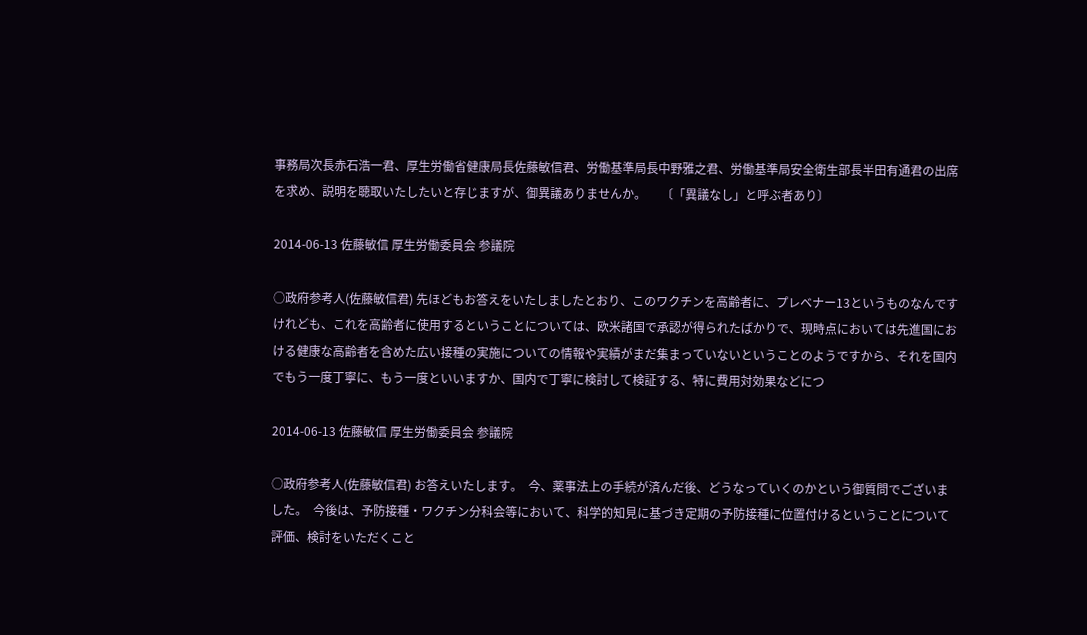事務局次長赤石浩一君、厚生労働省健康局長佐藤敏信君、労働基準局長中野雅之君、労働基準局安全衛生部長半田有通君の出席を求め、説明を聴取いたしたいと存じますが、御異議ありませんか。     〔「異議なし」と呼ぶ者あり〕

2014-06-13 佐藤敏信 厚生労働委員会 参議院

○政府参考人(佐藤敏信君) 先ほどもお答えをいたしましたとおり、このワクチンを高齢者に、プレベナー13というものなんですけれども、これを高齢者に使用するということについては、欧米諸国で承認が得られたばかりで、現時点においては先進国における健康な高齢者を含めた広い接種の実施についての情報や実績がまだ集まっていないということのようですから、それを国内でもう一度丁寧に、もう一度といいますか、国内で丁寧に検討して検証する、特に費用対効果などにつ

2014-06-13 佐藤敏信 厚生労働委員会 参議院

○政府参考人(佐藤敏信君) お答えいたします。  今、薬事法上の手続が済んだ後、どうなっていくのかという御質問でございました。  今後は、予防接種・ワクチン分科会等において、科学的知見に基づき定期の予防接種に位置付けるということについて評価、検討をいただくこと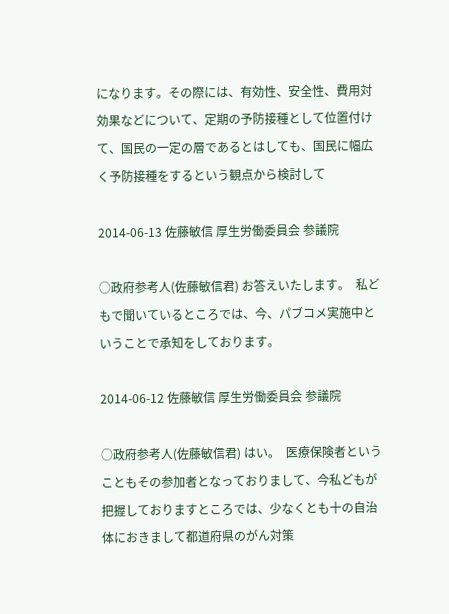になります。その際には、有効性、安全性、費用対効果などについて、定期の予防接種として位置付けて、国民の一定の層であるとはしても、国民に幅広く予防接種をするという観点から検討して

2014-06-13 佐藤敏信 厚生労働委員会 参議院

○政府参考人(佐藤敏信君) お答えいたします。  私どもで聞いているところでは、今、パブコメ実施中ということで承知をしております。

2014-06-12 佐藤敏信 厚生労働委員会 参議院

○政府参考人(佐藤敏信君) はい。  医療保険者ということもその参加者となっておりまして、今私どもが把握しておりますところでは、少なくとも十の自治体におきまして都道府県のがん対策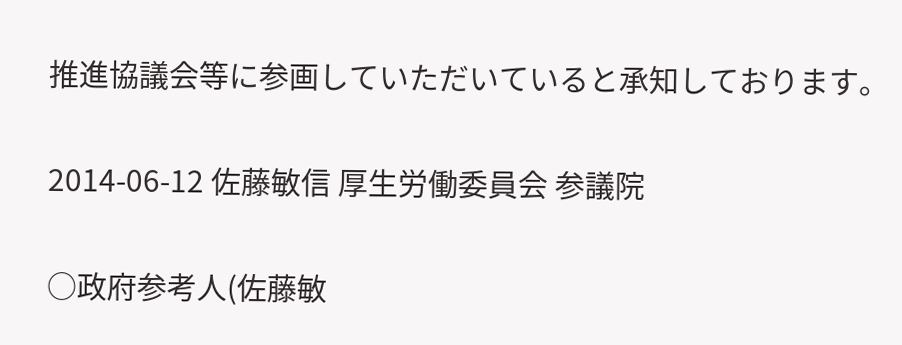推進協議会等に参画していただいていると承知しております。

2014-06-12 佐藤敏信 厚生労働委員会 参議院

○政府参考人(佐藤敏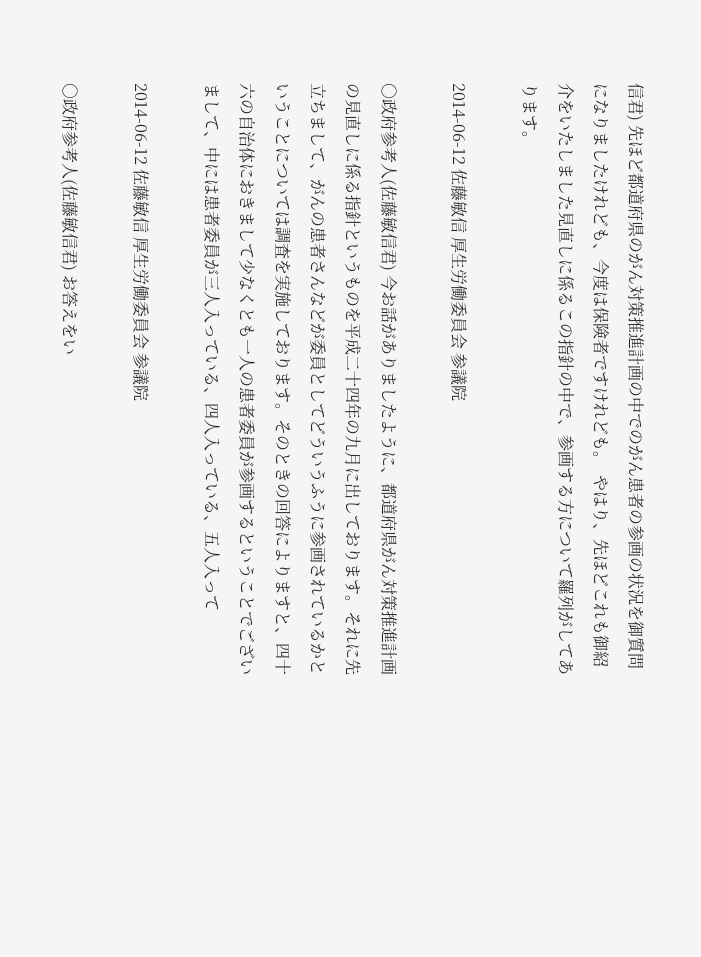信君) 先ほど都道府県のがん対策推進計画の中でのがん患者の参画の状況を御質問になりましたけれども、今度は保険者ですけれども。  やはり、先ほどこれも御紹介をいたしました見直しに係るこの指針の中で、参画する方について羅列がしてあります。

2014-06-12 佐藤敏信 厚生労働委員会 参議院

○政府参考人(佐藤敏信君) 今お話がありましたように、都道府県がん対策推進計画の見直しに係る指針というものを平成二十四年の九月に出しております。それに先立ちまして、がんの患者さんなどが委員としてどういうふうに参画されているかということについては調査を実施しております。そのときの回答によりますと、四十六の自治体におきまして少なくとも一人の患者委員が参画するということでございまして、中には患者委員が三人入っている、四人入っている、五人入って

2014-06-12 佐藤敏信 厚生労働委員会 参議院

○政府参考人(佐藤敏信君) お答えをい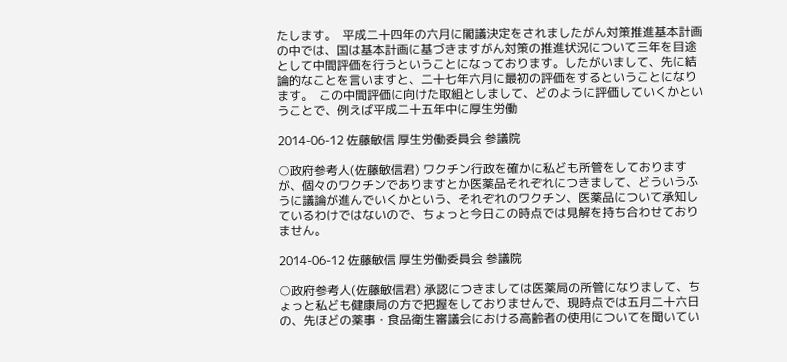たします。  平成二十四年の六月に閣議決定をされましたがん対策推進基本計画の中では、国は基本計画に基づきますがん対策の推進状況について三年を目途として中間評価を行うということになっております。したがいまして、先に結論的なことを言いますと、二十七年六月に最初の評価をするということになります。  この中間評価に向けた取組としまして、どのように評価していくかということで、例えば平成二十五年中に厚生労働

2014-06-12 佐藤敏信 厚生労働委員会 参議院

○政府参考人(佐藤敏信君) ワクチン行政を確かに私ども所管をしておりますが、個々のワクチンでありますとか医薬品それぞれにつきまして、どういうふうに議論が進んでいくかという、それぞれのワクチン、医薬品について承知しているわけではないので、ちょっと今日この時点では見解を持ち合わせておりません。

2014-06-12 佐藤敏信 厚生労働委員会 参議院

○政府参考人(佐藤敏信君) 承認につきましては医薬局の所管になりまして、ちょっと私ども健康局の方で把握をしておりませんで、現時点では五月二十六日の、先ほどの薬事・食品衛生審議会における高齢者の使用についてを聞いてい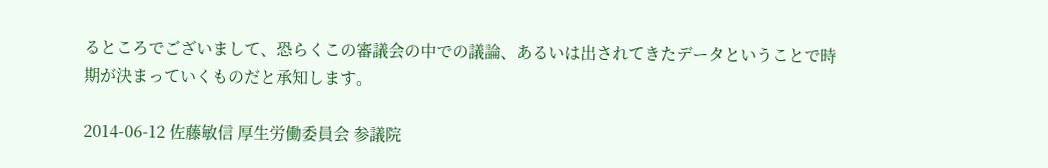るところでございまして、恐らくこの審議会の中での議論、あるいは出されてきたデータということで時期が決まっていくものだと承知します。

2014-06-12 佐藤敏信 厚生労働委員会 参議院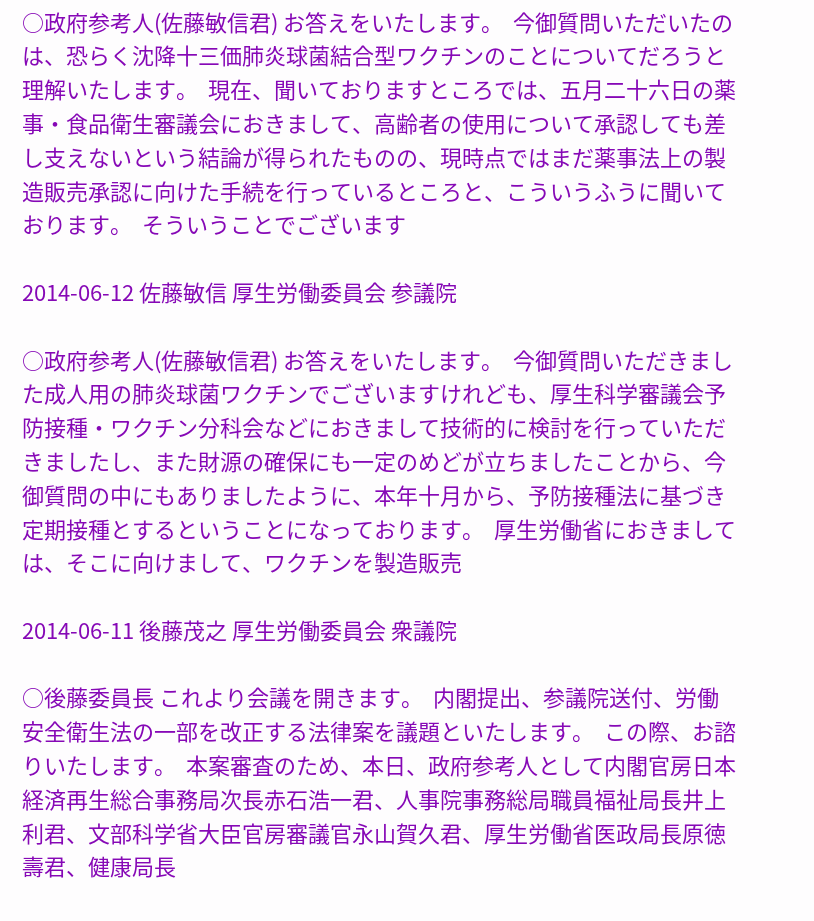○政府参考人(佐藤敏信君) お答えをいたします。  今御質問いただいたのは、恐らく沈降十三価肺炎球菌結合型ワクチンのことについてだろうと理解いたします。  現在、聞いておりますところでは、五月二十六日の薬事・食品衛生審議会におきまして、高齢者の使用について承認しても差し支えないという結論が得られたものの、現時点ではまだ薬事法上の製造販売承認に向けた手続を行っているところと、こういうふうに聞いております。  そういうことでございます

2014-06-12 佐藤敏信 厚生労働委員会 参議院

○政府参考人(佐藤敏信君) お答えをいたします。  今御質問いただきました成人用の肺炎球菌ワクチンでございますけれども、厚生科学審議会予防接種・ワクチン分科会などにおきまして技術的に検討を行っていただきましたし、また財源の確保にも一定のめどが立ちましたことから、今御質問の中にもありましたように、本年十月から、予防接種法に基づき定期接種とするということになっております。  厚生労働省におきましては、そこに向けまして、ワクチンを製造販売

2014-06-11 後藤茂之 厚生労働委員会 衆議院

○後藤委員長 これより会議を開きます。  内閣提出、参議院送付、労働安全衛生法の一部を改正する法律案を議題といたします。  この際、お諮りいたします。  本案審査のため、本日、政府参考人として内閣官房日本経済再生総合事務局次長赤石浩一君、人事院事務総局職員福祉局長井上利君、文部科学省大臣官房審議官永山賀久君、厚生労働省医政局長原徳壽君、健康局長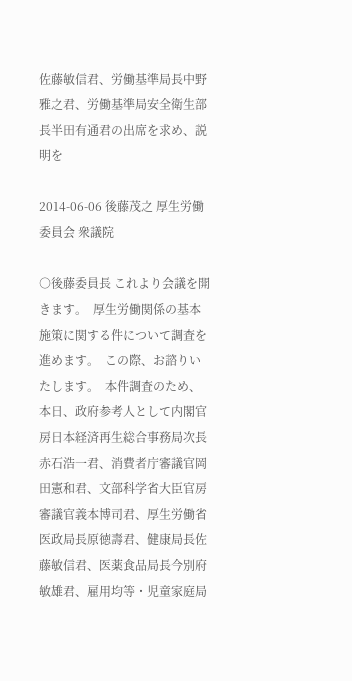佐藤敏信君、労働基準局長中野雅之君、労働基準局安全衛生部長半田有通君の出席を求め、説明を

2014-06-06 後藤茂之 厚生労働委員会 衆議院

○後藤委員長 これより会議を開きます。  厚生労働関係の基本施策に関する件について調査を進めます。  この際、お諮りいたします。  本件調査のため、本日、政府参考人として内閣官房日本経済再生総合事務局次長赤石浩一君、消費者庁審議官岡田憲和君、文部科学省大臣官房審議官義本博司君、厚生労働省医政局長原徳壽君、健康局長佐藤敏信君、医薬食品局長今別府敏雄君、雇用均等・児童家庭局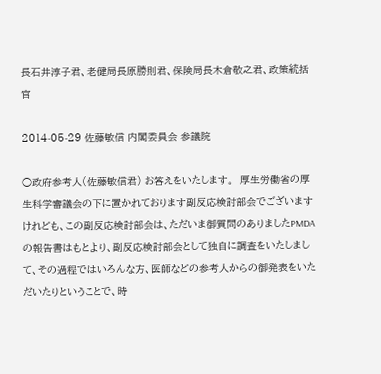長石井淳子君、老健局長原勝則君、保険局長木倉敬之君、政策統括官

2014-05-29 佐藤敏信 内閣委員会 参議院

○政府参考人(佐藤敏信君) お答えをいたします。  厚生労働省の厚生科学審議会の下に置かれております副反応検討部会でございますけれども、この副反応検討部会は、ただいま御質問のありましたPMDAの報告書はもとより、副反応検討部会として独自に調査をいたしまして、その過程ではいろんな方、医師などの参考人からの御発表をいただいたりということで、時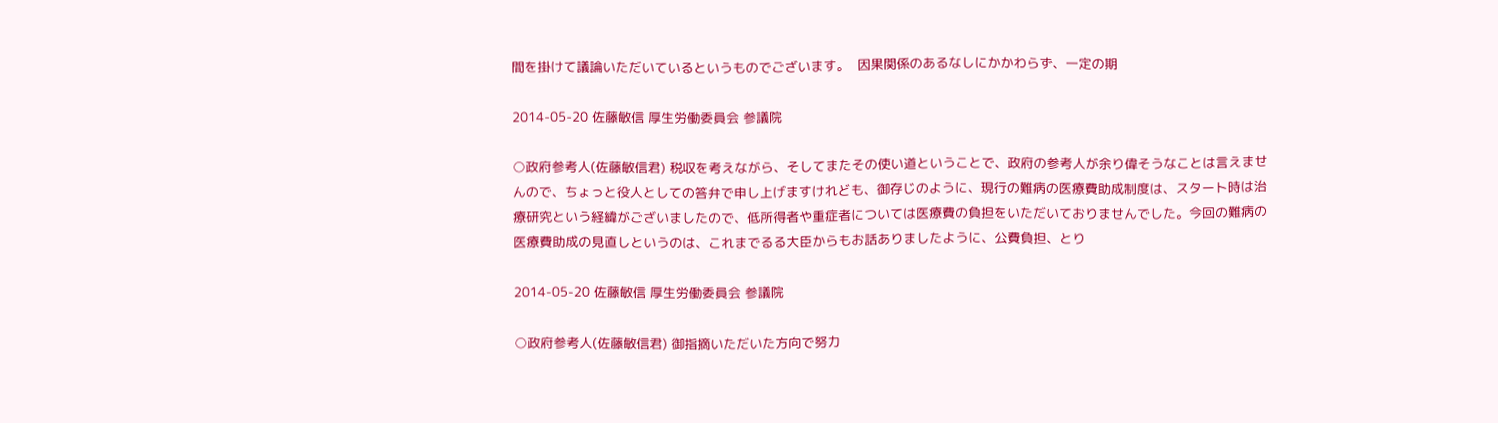間を掛けて議論いただいているというものでございます。  因果関係のあるなしにかかわらず、一定の期

2014-05-20 佐藤敏信 厚生労働委員会 参議院

○政府参考人(佐藤敏信君) 税収を考えながら、そしてまたその使い道ということで、政府の参考人が余り偉そうなことは言えませんので、ちょっと役人としての答弁で申し上げますけれども、御存じのように、現行の難病の医療費助成制度は、スタート時は治療研究という経緯がございましたので、低所得者や重症者については医療費の負担をいただいておりませんでした。今回の難病の医療費助成の見直しというのは、これまでるる大臣からもお話ありましたように、公費負担、とり

2014-05-20 佐藤敏信 厚生労働委員会 参議院

○政府参考人(佐藤敏信君) 御指摘いただいた方向で努力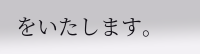をいたします。